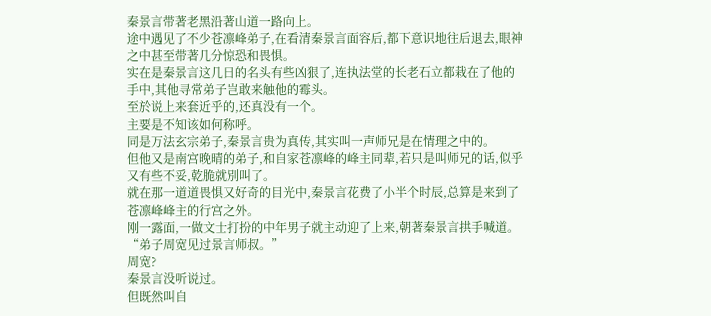秦景言带著老黑沿著山道一路向上。
途中遇见了不少苍凛峰弟子,在看清秦景言面容后,都下意识地往后退去,眼神之中甚至带著几分惊恐和畏惧。
实在是秦景言这几日的名头有些凶狠了,连执法堂的长老石立都栽在了他的手中,其他寻常弟子岂敢来触他的霉头。
至於说上来套近乎的,还真没有一个。
主要是不知该如何称呼。
同是万法玄宗弟子,秦景言贵为真传,其实叫一声师兄是在情理之中的。
但他又是南宫晚晴的弟子,和自家苍凛峰的峰主同辈,若只是叫师兄的话,似乎又有些不妥,乾脆就別叫了。
就在那一道道畏惧又好奇的目光中,秦景言花费了小半个时辰,总算是来到了苍凛峰峰主的行宫之外。
刚一露面,一做文士打扮的中年男子就主动迎了上来,朝著秦景言拱手喊道。
“弟子周宽见过景言师叔。”
周宽?
秦景言没听说过。
但既然叫自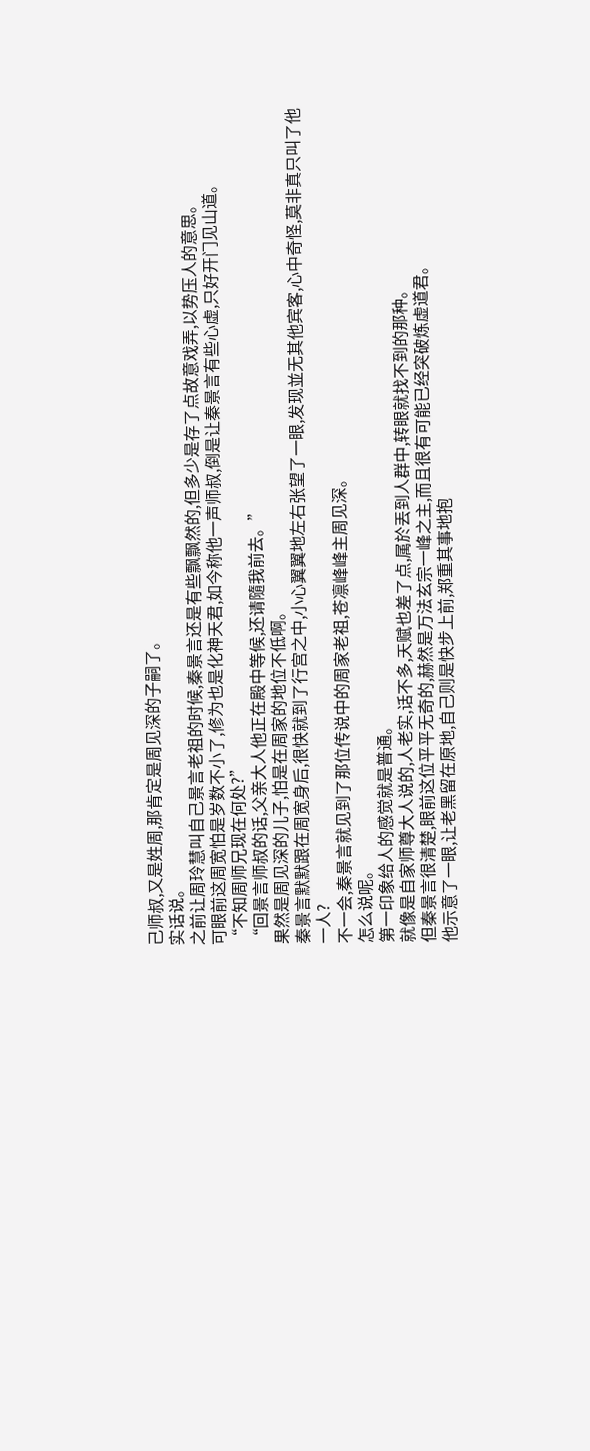己师叔,又是姓周,那肯定是周见深的子嗣了。
实话说。
之前让周玲慧叫自己景言老祖的时候,秦景言还是有些飘飘然的,但多少是存了点故意戏弄,以势压人的意思。
可眼前这周宽怕是岁数不小了,修为也是化神天君,如今称他一声师叔,倒是让秦景言有些心虚,只好开门见山道。
“不知周师兄现在何处?”
“回景言师叔的话,父亲大人他正在殿中等候,还请隨我前去。”
果然是周见深的儿子,怕是在周家的地位不低啊。
秦景言默默跟在周宽身后,很快就到了行宫之中,小心翼翼地左右张望了一眼,发现並无其他宾客,心中奇怪,莫非真只叫了他一人?
不一会,秦景言就见到了那位传说中的周家老祖,苍凛峰峰主周见深。
怎么说呢。
第一印象给人的感觉就是普通。
就像是自家师尊大人说的,人老实,话不多,天赋也差了点,属於丟到人群中,转眼就找不到的那种。
但秦景言很清楚,眼前这位平平无奇的,赫然是万法玄宗一峰之主,而且很有可能已经突破炼虚道君。
他示意了一眼,让老黑留在原地,自己则是快步上前,郑重其事地抱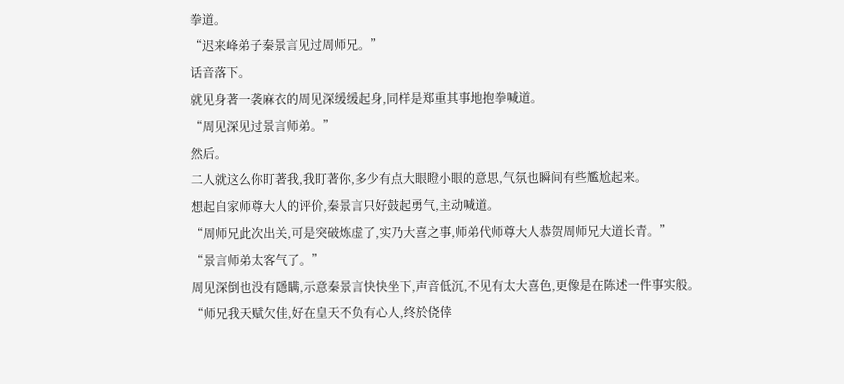拳道。
“迟来峰弟子秦景言见过周师兄。”
话音落下。
就见身著一袭麻衣的周见深缓缓起身,同样是郑重其事地抱拳喊道。
“周见深见过景言师弟。”
然后。
二人就这么你盯著我,我盯著你,多少有点大眼瞪小眼的意思,气氛也瞬间有些尷尬起来。
想起自家师尊大人的评价,秦景言只好鼓起勇气,主动喊道。
“周师兄此次出关,可是突破炼虚了,实乃大喜之事,师弟代师尊大人恭贺周师兄大道长青。”
“景言师弟太客气了。”
周见深倒也没有隱瞒,示意秦景言快快坐下,声音低沉,不见有太大喜色,更像是在陈述一件事实般。
“师兄我天赋欠佳,好在皇天不负有心人,终於侥倖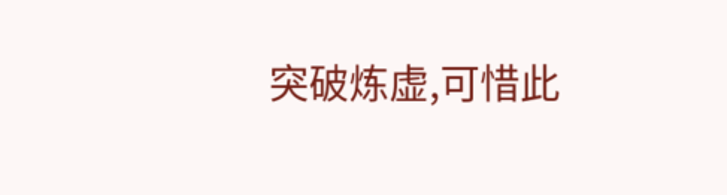突破炼虚,可惜此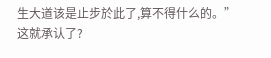生大道该是止步於此了,算不得什么的。”
这就承认了?